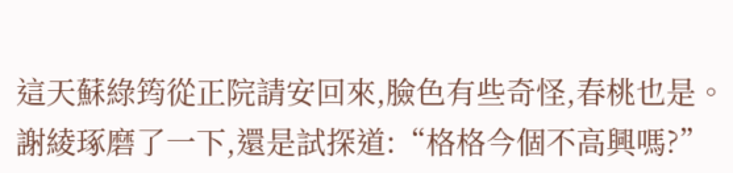這天蘇綠筠從正院請安回來,臉色有些奇怪,春桃也是。
謝綾琢磨了一下,還是試探道:“格格今個不高興嗎?”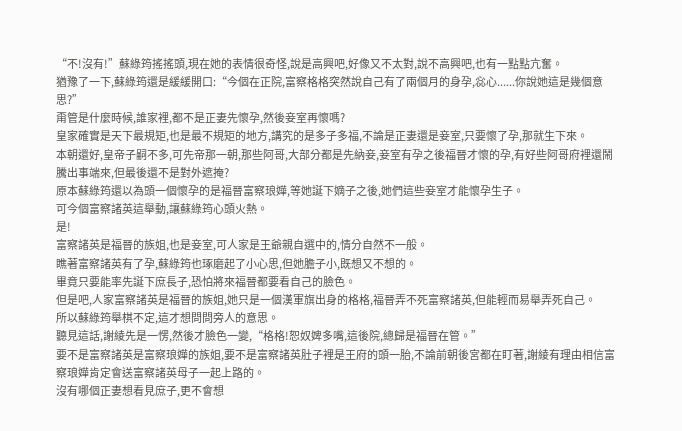“不!沒有!”蘇綠筠搖搖頭,現在她的表情很奇怪,說是高興吧,好像又不太對,說不高興吧,也有一點點亢奮。
猶豫了一下,蘇綠筠還是緩緩開口:“今個在正院,富察格格突然說自己有了兩個月的身孕,惢心......你說她這是幾個意思?”
甭管是什麼時候,誰家裡,都不是正妻先懷孕,然後妾室再懷嗎?
皇家確實是天下最規矩,也是最不規矩的地方,講究的是多子多福,不論是正妻還是妾室,只要懷了孕,那就生下來。
本朝還好,皇帝子嗣不多,可先帝那一朝,那些阿哥,大部分都是先納妾,妾室有孕之後福晉才懷的孕,有好些阿哥府裡還鬧騰出事端來,但最後還不是對外遮掩?
原本蘇綠筠還以為頭一個懷孕的是福晉富察琅嬅,等她誕下嫡子之後,她們這些妾室才能懷孕生子。
可今個富察諸英這舉動,讓蘇綠筠心頭火熱。
是!
富察諸英是福晉的族姐,也是妾室,可人家是王爺親自選中的,情分自然不一般。
瞧著富察諸英有了孕,蘇綠筠也琢磨起了小心思,但她膽子小,既想又不想的。
畢竟只要能率先誕下庶長子,恐怕將來福晉都要看自己的臉色。
但是吧,人家富察諸英是福晉的族姐,她只是一個漢軍旗出身的格格,福晉弄不死富察諸英,但能輕而易舉弄死自己。
所以蘇綠筠舉棋不定,這才想問問旁人的意思。
聽見這話,謝綾先是一愣,然後才臉色一變,“格格!恕奴婢多嘴,這後院,總歸是福晉在管。”
要不是富察諸英是富察琅嬅的族姐,要不是富察諸英肚子裡是王府的頭一胎,不論前朝後宮都在盯著,謝綾有理由相信富察琅嬅肯定會送富察諸英母子一起上路的。
沒有哪個正妻想看見庶子,更不會想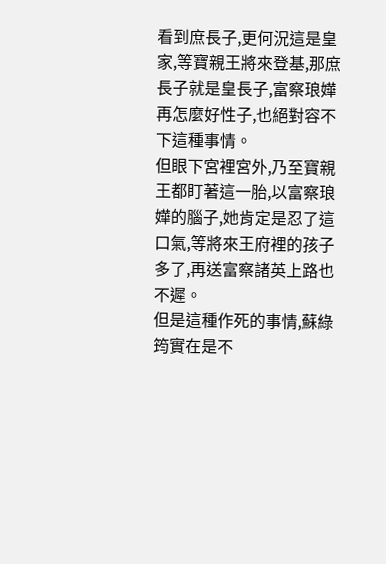看到庶長子,更何況這是皇家,等寶親王將來登基,那庶長子就是皇長子,富察琅嬅再怎麼好性子,也絕對容不下這種事情。
但眼下宮裡宮外,乃至寶親王都盯著這一胎,以富察琅嬅的腦子,她肯定是忍了這口氣,等將來王府裡的孩子多了,再送富察諸英上路也不遲。
但是這種作死的事情,蘇綠筠實在是不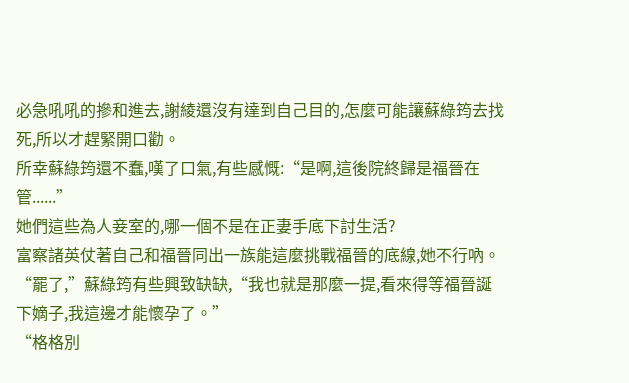必急吼吼的摻和進去,謝綾還沒有達到自己目的,怎麼可能讓蘇綠筠去找死,所以才趕緊開口勸。
所幸蘇綠筠還不蠢,嘆了口氣,有些感慨:“是啊,這後院終歸是福晉在管......”
她們這些為人妾室的,哪一個不是在正妻手底下討生活?
富察諸英仗著自己和福晉同出一族能這麼挑戰福晉的底線,她不行吶。
“罷了,”蘇綠筠有些興致缺缺,“我也就是那麼一提,看來得等福晉誕下嫡子,我這邊才能懷孕了。”
“格格別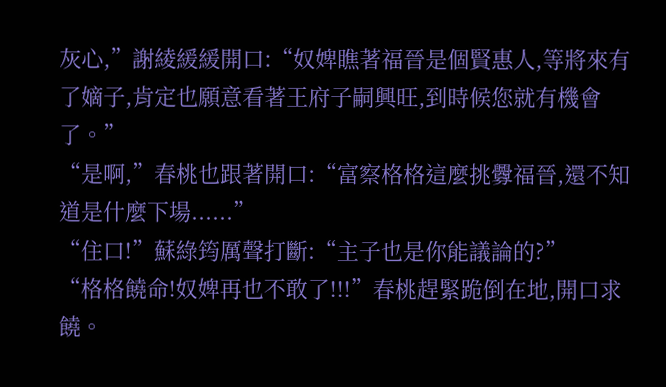灰心,”謝綾緩緩開口:“奴婢瞧著福晉是個賢惠人,等將來有了嫡子,肯定也願意看著王府子嗣興旺,到時候您就有機會了。”
“是啊,”春桃也跟著開口:“富察格格這麼挑釁福晉,還不知道是什麼下場......”
“住口!”蘇綠筠厲聲打斷:“主子也是你能議論的?”
“格格饒命!奴婢再也不敢了!!!”春桃趕緊跪倒在地,開口求饒。